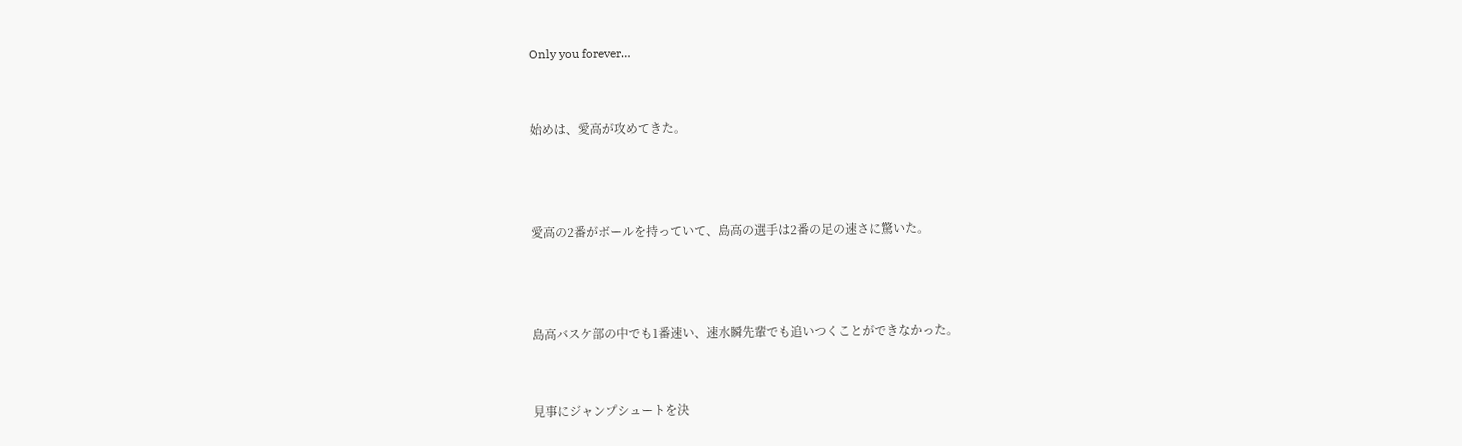Only you forever…


始めは、愛高が攻めてきた。



愛高の2番がボールを持っていて、島高の選手は2番の足の速さに驚いた。



島高バスケ部の中でも1番速い、速水瞬先輩でも追いつくことができなかった。


見事にジャンプシュートを決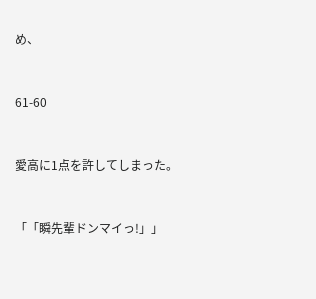め、


61-60


愛高に1点を許してしまった。


「「瞬先輩ドンマイっ!」」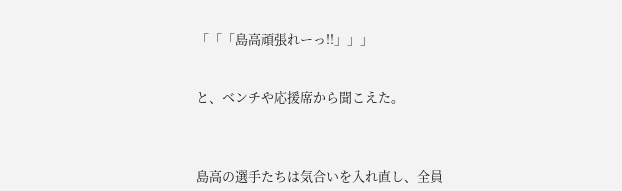「「「島高頑張れーっ!!」」」


と、ベンチや応援席から聞こえた。



島高の選手たちは気合いを入れ直し、全員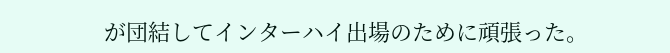が団結してインターハイ出場のために頑張った。